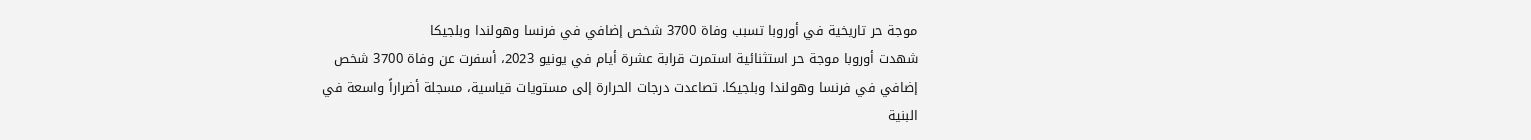موجة حر تاريخية في أوروبا تسبب وفاة 3700 شخص إضافي في فرنسا وهولندا وبلجيكا
شهدت أوروبا موجة حر استثنائية استمرت قرابة عشرة أيام في يونيو 2023، أسفرت عن وفاة 3700 شخص إضافي في فرنسا وهولندا وبلجيكا. تصاعدت درجات الحرارة إلى مستويات قياسية، مسجلة أضراراً واسعة في البنية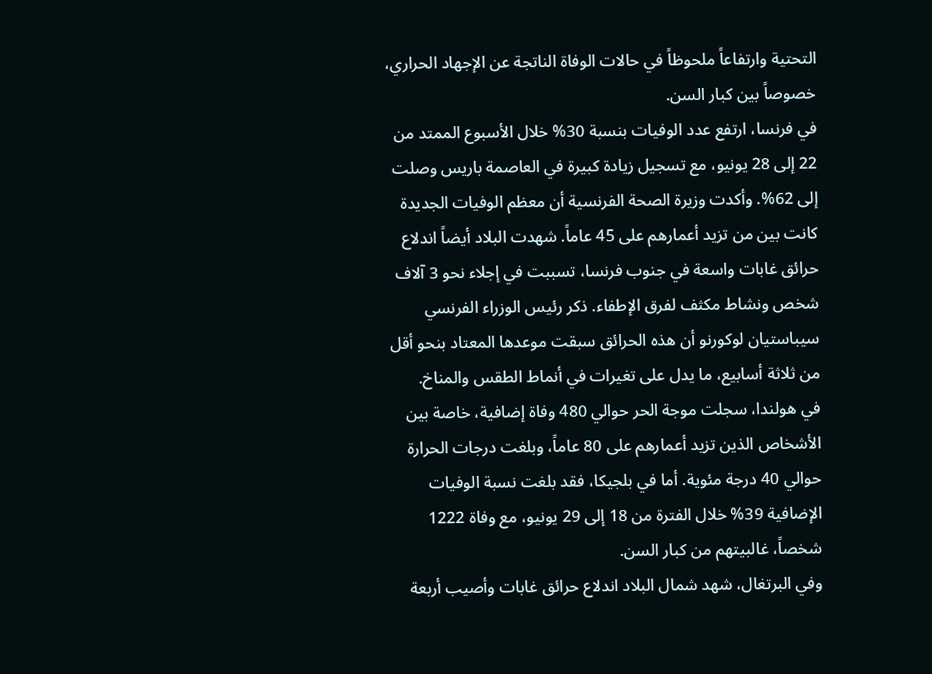التحتية وارتفاعاً ملحوظاً في حالات الوفاة الناتجة عن الإجهاد الحراري، خصوصاً بين كبار السن.
في فرنسا، ارتفع عدد الوفيات بنسبة 30% خلال الأسبوع الممتد من 22 إلى 28 يونيو، مع تسجيل زيادة كبيرة في العاصمة باريس وصلت إلى 62%. وأكدت وزيرة الصحة الفرنسية أن معظم الوفيات الجديدة كانت بين من تزيد أعمارهم على 45 عاماً. شهدت البلاد أيضاً اندلاع حرائق غابات واسعة في جنوب فرنسا، تسببت في إجلاء نحو 3 آلاف شخص ونشاط مكثف لفرق الإطفاء. ذكر رئيس الوزراء الفرنسي سيباستيان لوكورنو أن هذه الحرائق سبقت موعدها المعتاد بنحو أقل من ثلاثة أسابيع، ما يدل على تغيرات في أنماط الطقس والمناخ.
في هولندا، سجلت موجة الحر حوالي 480 وفاة إضافية، خاصة بين الأشخاص الذين تزيد أعمارهم على 80 عاماً، وبلغت درجات الحرارة حوالي 40 درجة مئوية. أما في بلجيكا، فقد بلغت نسبة الوفيات الإضافية 39% خلال الفترة من 18 إلى 29 يونيو، مع وفاة 1222 شخصاً، غالبيتهم من كبار السن.
وفي البرتغال، شهد شمال البلاد اندلاع حرائق غابات وأصيب أربعة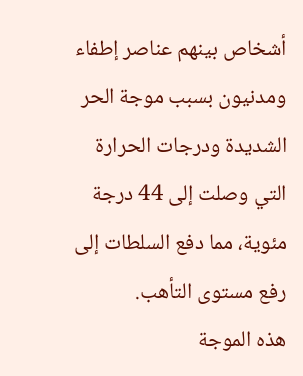أشخاص بينهم عناصر إطفاء ومدنيون بسبب موجة الحر الشديدة ودرجات الحرارة التي وصلت إلى 44 درجة مئوية، مما دفع السلطات إلى رفع مستوى التأهب.
هذه الموجة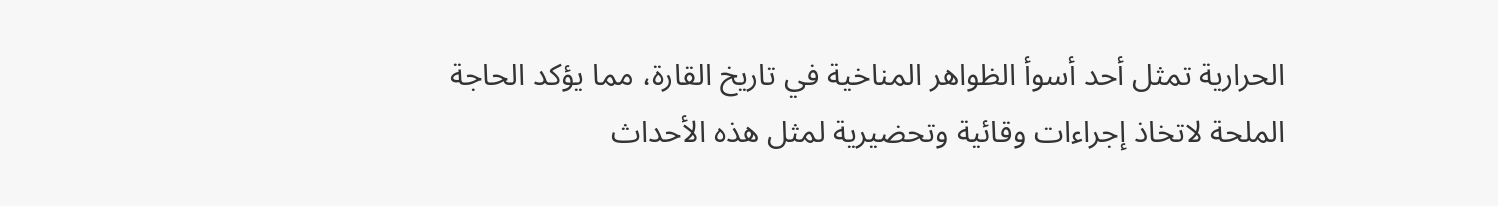الحرارية تمثل أحد أسوأ الظواهر المناخية في تاريخ القارة، مما يؤكد الحاجة الملحة لاتخاذ إجراءات وقائية وتحضيرية لمثل هذه الأحداث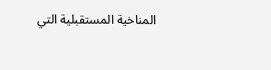المناخية المستقبلية التي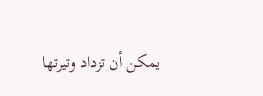يمكن أن تزداد وتيرتها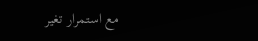مع استمرار تغير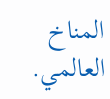المناخ العالمي.